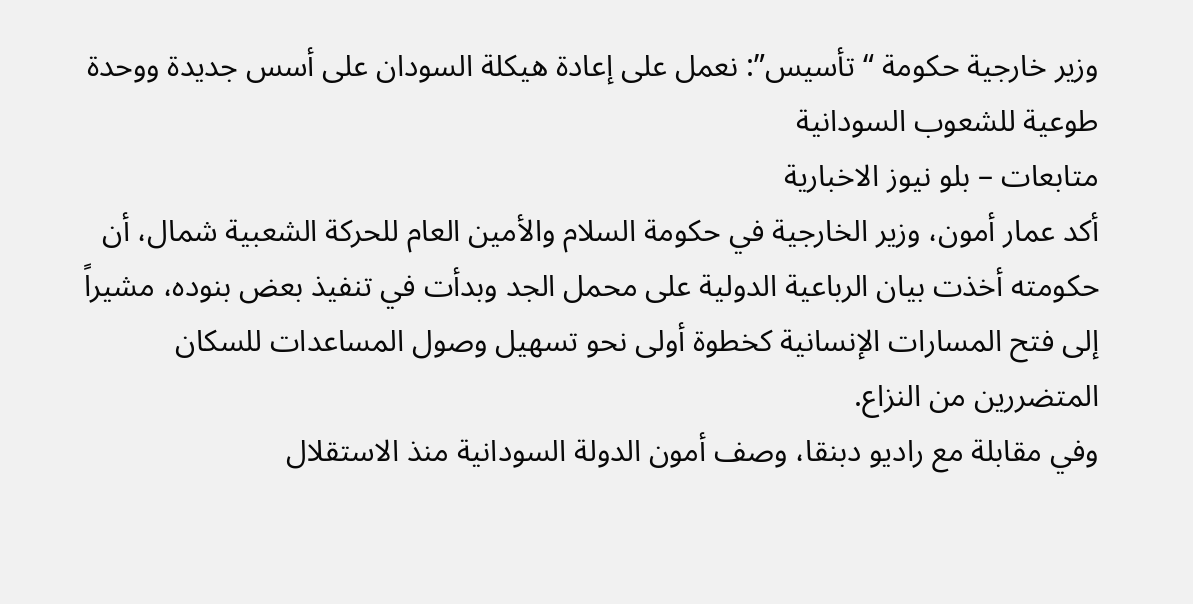وزير خارجية حكومة “تأسيس”: نعمل على إعادة هيكلة السودان على أسس جديدة ووحدة طوعية للشعوب السودانية
متابعات – بلو نيوز الاخبارية
أكد عمار أمون، وزير الخارجية في حكومة السلام والأمين العام للحركة الشعبية شمال، أن حكومته أخذت بيان الرباعية الدولية على محمل الجد وبدأت في تنفيذ بعض بنوده، مشيراً إلى فتح المسارات الإنسانية كخطوة أولى نحو تسهيل وصول المساعدات للسكان المتضررين من النزاع.
وفي مقابلة مع راديو دبنقا، وصف أمون الدولة السودانية منذ الاستقلال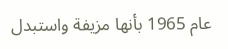عام 1965 بأنها مزيفة واستبدل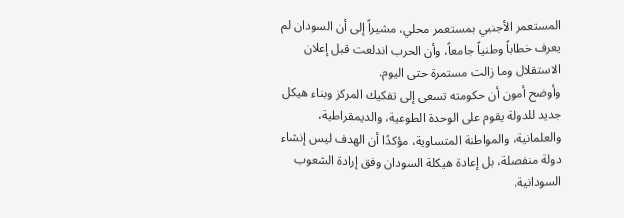المستعمر الأجنبي بمستعمر محلي، مشيراً إلى أن السودان لم يعرف خطاباً وطنياً جامعاً، وأن الحرب اندلعت قبل إعلان الاستقلال وما زالت مستمرة حتى اليوم.
وأوضح أمون أن حكومته تسعى إلى تفكيك المركز وبناء هيكل جديد للدولة يقوم على الوحدة الطوعية، والديمقراطية، والعلمانية، والمواطنة المتساوية، مؤكدًا أن الهدف ليس إنشاء دولة منفصلة، بل إعادة هيكلة السودان وفق إرادة الشعوب السودانية.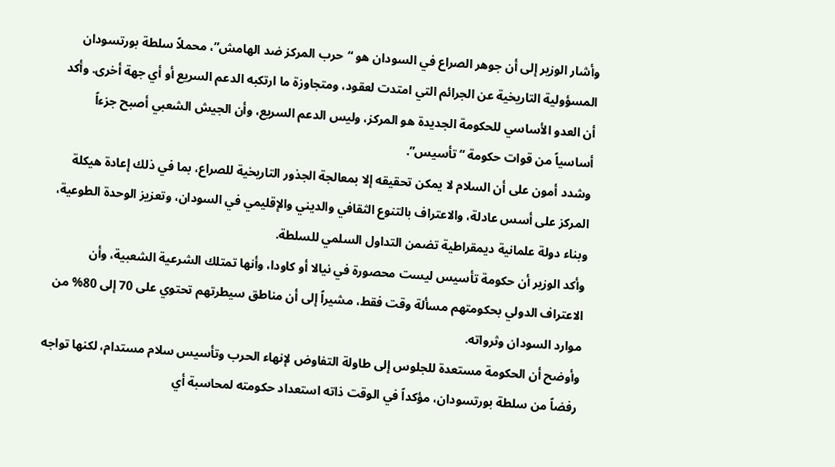وأشار الوزير إلى أن جوهر الصراع في السودان هو “حرب المركز ضد الهامش”، محملاً سلطة بورتسودان المسؤولية التاريخية عن الجرائم التي امتدت لعقود، ومتجاوزة ما ارتكبه الدعم السريع أو أي جهة أخرى. وأكد أن العدو الأساسي للحكومة الجديدة هو المركز، وليس الدعم السريع، وأن الجيش الشعبي أصبح جزءاً أساسياً من قوات حكومة “تأسيس”.
وشدد أمون على أن السلام لا يمكن تحقيقه إلا بمعالجة الجذور التاريخية للصراع، بما في ذلك إعادة هيكلة المركز على أسس عادلة، والاعتراف بالتنوع الثقافي والديني والإقليمي في السودان، وتعزيز الوحدة الطوعية، وبناء دولة علمانية ديمقراطية تضمن التداول السلمي للسلطة.
وأكد الوزير أن حكومة تأسيس ليست محصورة في نيالا أو كاودا، وأنها تمتلك الشرعية الشعبية، وأن الاعتراف الدولي بحكومتهم مسألة وقت فقط، مشيراً إلى أن مناطق سيطرتهم تحتوي على 70 إلى 80% من موارد السودان وثرواته.
وأوضح أن الحكومة مستعدة للجلوس إلى طاولة التفاوض لإنهاء الحرب وتأسيس سلام مستدام، لكنها تواجه رفضاً من سلطة بورتسودان، مؤكداً في الوقت ذاته استعداد حكومته لمحاسبة أي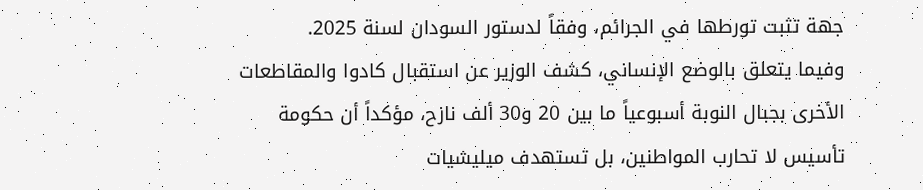جهة تثبت تورطها في الجرائم، وفقاً لدستور السودان لسنة 2025.
وفيما يتعلق بالوضع الإنساني، كشف الوزير عن استقبال كادوا والمقاطعات الأخرى بجبال النوبة أسبوعياً ما بين 20 و30 ألف نازح، مؤكداً أن حكومة تأسيس لا تحارب المواطنين، بل تستهدف ميليشيات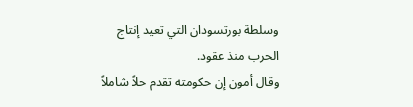وسلطة بورتسودان التي تعيد إنتاج الحرب منذ عقود.
وقال أمون إن حكومته تقدم حلاً شاملاً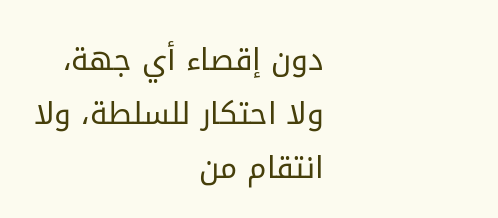دون إقصاء أي جهة، ولا احتكار للسلطة، ولا انتقام من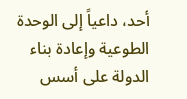أحد، داعياً إلى الوحدة الطوعية وإعادة بناء الدولة على أسس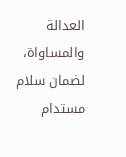العدالة والمساواة، لضمان سلام مستدام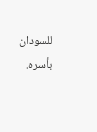للسودان بأسره.